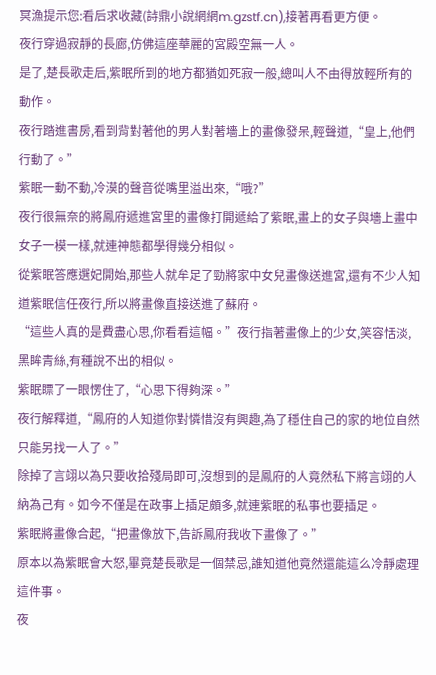冥漁提示您:看后求收藏(詩鼎小說網網m.gzstf.cn),接著再看更方便。
夜行穿過寂靜的長廊,仿佛這座華麗的宮殿空無一人。
是了,楚長歌走后,紫眠所到的地方都猶如死寂一般,總叫人不由得放輕所有的動作。
夜行踏進書房,看到背對著他的男人對著墻上的畫像發呆,輕聲道,“皇上,他們行動了。”
紫眠一動不動,冷漠的聲音從嘴里溢出來,“哦?”
夜行很無奈的將鳳府遞進宮里的畫像打開遞給了紫眠,畫上的女子與墻上畫中女子一模一樣,就連神態都學得幾分相似。
從紫眠答應選妃開始,那些人就牟足了勁將家中女兒畫像送進宮,還有不少人知道紫眠信任夜行,所以將畫像直接送進了蘇府。
“這些人真的是費盡心思,你看看這幅。”夜行指著畫像上的少女,笑容恬淡,黑眸青絲,有種說不出的相似。
紫眠瞟了一眼愣住了,“心思下得夠深。”
夜行解釋道,“鳳府的人知道你對憐惜沒有興趣,為了穩住自己的家的地位自然只能另找一人了。”
除掉了言翊以為只要收拾殘局即可,沒想到的是鳳府的人竟然私下將言翊的人納為己有。如今不僅是在政事上插足頗多,就連紫眠的私事也要插足。
紫眠將畫像合起,“把畫像放下,告訴鳳府我收下畫像了。”
原本以為紫眠會大怒,畢竟楚長歌是一個禁忌,誰知道他竟然還能這么冷靜處理這件事。
夜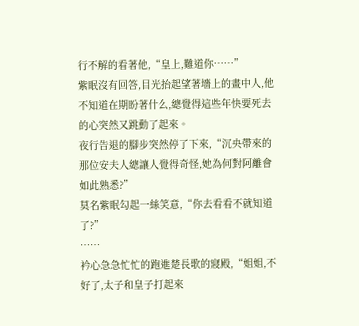行不解的看著他,“皇上,難道你……”
紫眠沒有回答,目光抬起望著墻上的畫中人,他不知道在期盼著什么,總覺得這些年快要死去的心突然又跳動了起來。
夜行告退的腳步突然停了下來,“沉央帶來的那位安夫人總讓人覺得奇怪,她為何對阿離會如此熟悉?”
莫名紫眠勾起一絲笑意,“你去看看不就知道了?”
……
衿心急急忙忙的跑進楚長歌的寢殿,“姐姐,不好了,太子和皇子打起來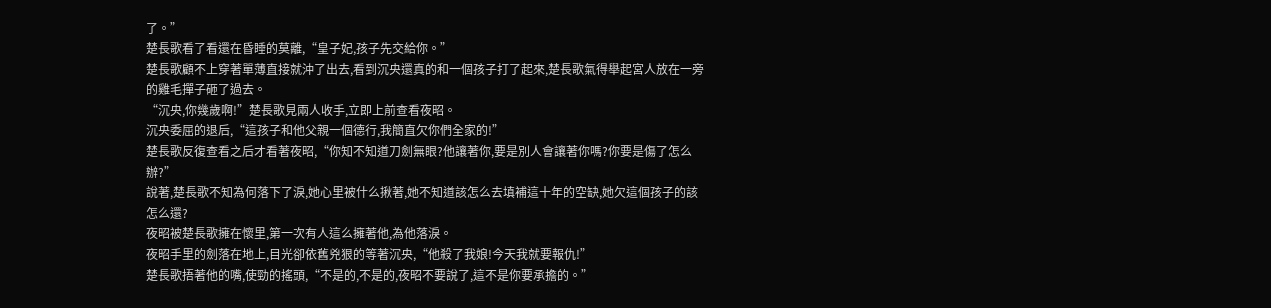了。”
楚長歌看了看還在昏睡的莫離,“皇子妃,孩子先交給你。”
楚長歌顧不上穿著單薄直接就沖了出去,看到沉央還真的和一個孩子打了起來,楚長歌氣得舉起宮人放在一旁的雞毛撣子砸了過去。
“沉央,你幾歲啊!”楚長歌見兩人收手,立即上前查看夜昭。
沉央委屈的退后,“這孩子和他父親一個德行,我簡直欠你們全家的!”
楚長歌反復查看之后才看著夜昭,“你知不知道刀劍無眼?他讓著你,要是別人會讓著你嗎?你要是傷了怎么辦?”
說著,楚長歌不知為何落下了淚,她心里被什么揪著,她不知道該怎么去填補這十年的空缺,她欠這個孩子的該怎么還?
夜昭被楚長歌擁在懷里,第一次有人這么擁著他,為他落淚。
夜昭手里的劍落在地上,目光卻依舊兇狠的等著沉央,“他殺了我娘!今天我就要報仇!”
楚長歌捂著他的嘴,使勁的搖頭,“不是的,不是的,夜昭不要說了,這不是你要承擔的。”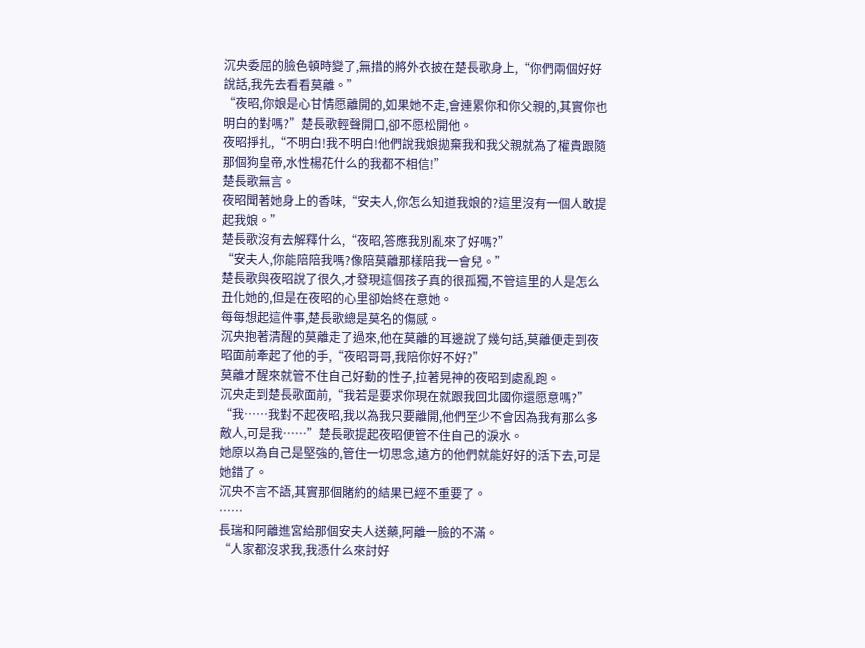沉央委屈的臉色頓時變了,無措的將外衣披在楚長歌身上,“你們兩個好好說話,我先去看看莫離。”
“夜昭,你娘是心甘情愿離開的,如果她不走,會連累你和你父親的,其實你也明白的對嗎?”楚長歌輕聲開口,卻不愿松開他。
夜昭掙扎,“不明白!我不明白!他們說我娘拋棄我和我父親就為了權貴跟隨那個狗皇帝,水性楊花什么的我都不相信!”
楚長歌無言。
夜昭聞著她身上的香味,“安夫人,你怎么知道我娘的?這里沒有一個人敢提起我娘。”
楚長歌沒有去解釋什么,“夜昭,答應我別亂來了好嗎?”
“安夫人,你能陪陪我嗎?像陪莫離那樣陪我一會兒。”
楚長歌與夜昭說了很久,才發現這個孩子真的很孤獨,不管這里的人是怎么丑化她的,但是在夜昭的心里卻始終在意她。
每每想起這件事,楚長歌總是莫名的傷感。
沉央抱著清醒的莫離走了過來,他在莫離的耳邊說了幾句話,莫離便走到夜昭面前牽起了他的手,“夜昭哥哥,我陪你好不好?”
莫離才醒來就管不住自己好動的性子,拉著晃神的夜昭到處亂跑。
沉央走到楚長歌面前,“我若是要求你現在就跟我回北國你還愿意嗎?”
“我……我對不起夜昭,我以為我只要離開,他們至少不會因為我有那么多敵人,可是我……”楚長歌提起夜昭便管不住自己的淚水。
她原以為自己是堅強的,管住一切思念,遠方的他們就能好好的活下去,可是她錯了。
沉央不言不語,其實那個賭約的結果已經不重要了。
……
長瑞和阿離進宮給那個安夫人送藥,阿離一臉的不滿。
“人家都沒求我,我憑什么來討好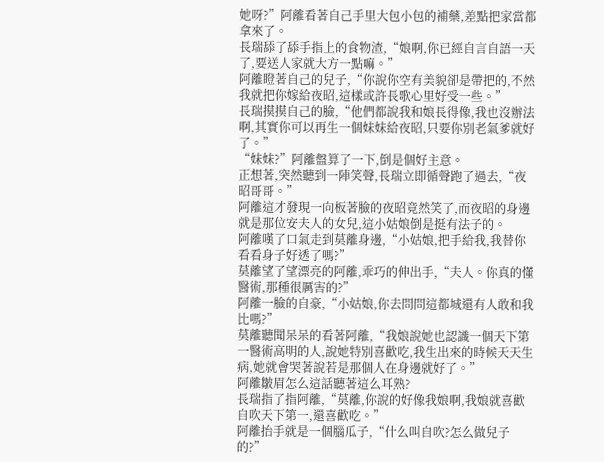她呀?”阿離看著自己手里大包小包的補藥,差點把家當都拿來了。
長瑞舔了舔手指上的食物渣,“娘啊,你已經自言自語一天了,要送人家就大方一點嘛。”
阿離瞪著自己的兒子,“你說你空有美貌卻是帶把的,不然我就把你嫁給夜昭,這樣或許長歌心里好受一些。”
長瑞摸摸自己的臉,“他們都說我和娘長得像,我也沒辦法啊,其實你可以再生一個妹妹給夜昭,只要你別老氣爹就好了。”
“妹妹?”阿離盤算了一下,倒是個好主意。
正想著,突然聽到一陣笑聲,長瑞立即循聲跑了過去,“夜昭哥哥。”
阿離這才發現一向板著臉的夜昭竟然笑了,而夜昭的身邊就是那位安夫人的女兒,這小姑娘倒是挺有法子的。
阿離嘆了口氣走到莫離身邊,“小姑娘,把手給我,我替你看看身子好透了嗎?”
莫離望了望漂亮的阿離,乖巧的伸出手,“夫人。你真的懂醫術,那種很厲害的?”
阿離一臉的自豪,“小姑娘,你去問問這都城還有人敢和我比嗎?”
莫離聽聞呆呆的看著阿離,“我娘說她也認識一個天下第一醫術高明的人,說她特別喜歡吃,我生出來的時候天天生病,她就會哭著說若是那個人在身邊就好了。”
阿離皺眉怎么這話聽著這么耳熟?
長瑞指了指阿離,“莫離,你說的好像我娘啊,我娘就喜歡自吹天下第一,還喜歡吃。”
阿離抬手就是一個腦瓜子,“什么叫自吹?怎么做兒子的?”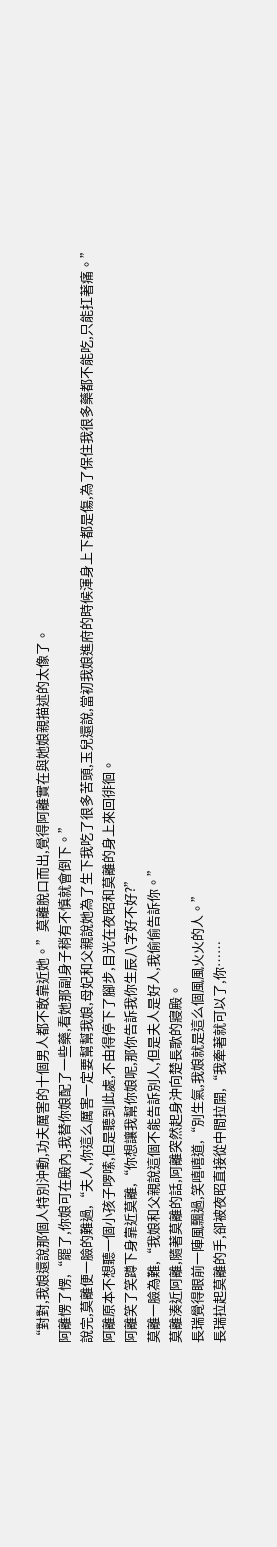“對對,我娘還說那個人特別沖動,功夫厲害的十個男人都不敢靠近她。”莫離脫口而出,覺得阿離實在與她娘親描述的太像了。
阿離愣了愣,“罷了,你娘可在殿內,我替你娘配了一些藥,看她那副身子稍有不慎就會倒下。”
說完,莫離便一臉的難過,“夫人,你這么厲害一定要幫幫我娘,母妃和父親說她為了生下我吃了很多苦頭,玉兒還說,當初我娘進府的時候渾身上下都是傷,為了保住我很多藥都不能吃,只能扛著痛。”
阿離原本不想聽一個小孩子啰嗦,但是聽到此處,不由得停下了腳步,目光在夜昭和莫離的身上來回徘徊。
阿離笑了笑蹲下身靠近莫離,“你想讓我幫你娘呢,那你告訴我你生辰八字好不好?”
莫離一臉為難,“我娘和父親說這個不能告訴別人,但是夫人是好人,我偷偷告訴你。”
莫離湊近阿離,隨著莫離的話,阿離突然起身沖向楚長歌的寢殿。
長瑞覺得眼前一陣風飄過,笑嘻嘻道,“別生氣,我娘就是這么個風風火火的人。”
長瑞拉起莫離的手,卻被夜昭直接從中間拉開,“我牽著就可以了,你……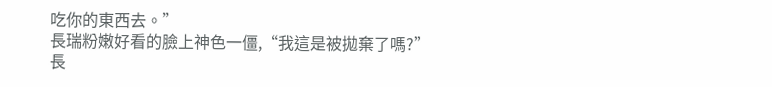吃你的東西去。”
長瑞粉嫩好看的臉上神色一僵,“我這是被拋棄了嗎?”
長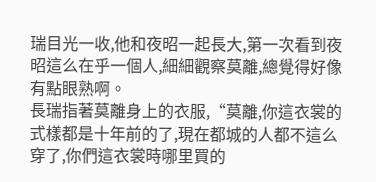瑞目光一收,他和夜昭一起長大,第一次看到夜昭這么在乎一個人,細細觀察莫離,總覺得好像有點眼熟啊。
長瑞指著莫離身上的衣服,“莫離,你這衣裳的式樣都是十年前的了,現在都城的人都不這么穿了,你們這衣裳時哪里買的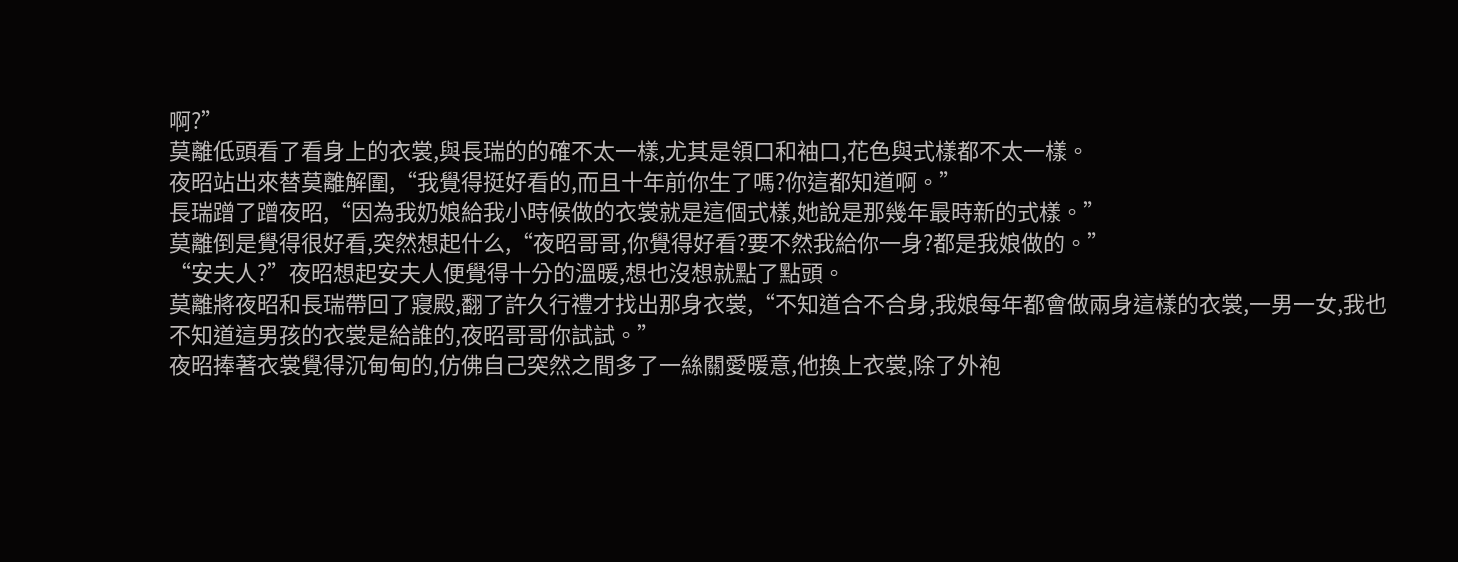啊?”
莫離低頭看了看身上的衣裳,與長瑞的的確不太一樣,尤其是領口和袖口,花色與式樣都不太一樣。
夜昭站出來替莫離解圍,“我覺得挺好看的,而且十年前你生了嗎?你這都知道啊。”
長瑞蹭了蹭夜昭,“因為我奶娘給我小時候做的衣裳就是這個式樣,她說是那幾年最時新的式樣。”
莫離倒是覺得很好看,突然想起什么,“夜昭哥哥,你覺得好看?要不然我給你一身?都是我娘做的。”
“安夫人?”夜昭想起安夫人便覺得十分的溫暖,想也沒想就點了點頭。
莫離將夜昭和長瑞帶回了寢殿,翻了許久行禮才找出那身衣裳,“不知道合不合身,我娘每年都會做兩身這樣的衣裳,一男一女,我也不知道這男孩的衣裳是給誰的,夜昭哥哥你試試。”
夜昭捧著衣裳覺得沉甸甸的,仿佛自己突然之間多了一絲關愛暖意,他換上衣裳,除了外袍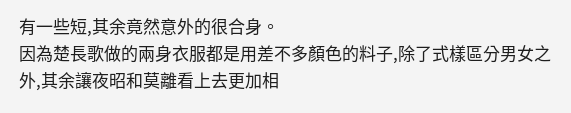有一些短,其余竟然意外的很合身。
因為楚長歌做的兩身衣服都是用差不多顏色的料子,除了式樣區分男女之外,其余讓夜昭和莫離看上去更加相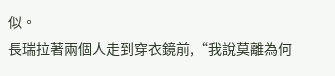似。
長瑞拉著兩個人走到穿衣鏡前,“我說莫離為何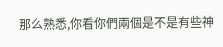那么熟悉,你看你們兩個是不是有些神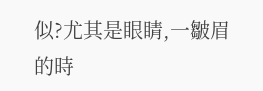似?尤其是眼睛,一皺眉的時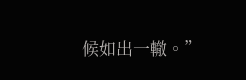候如出一轍。”